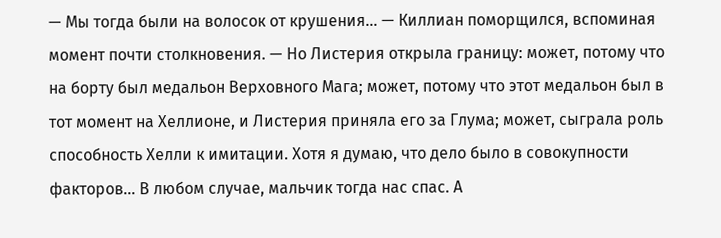— Мы тогда были на волосок от крушения… — Киллиан поморщился, вспоминая момент почти столкновения. — Но Листерия открыла границу: может, потому что на борту был медальон Верховного Мага; может, потому что этот медальон был в тот момент на Хеллионе, и Листерия приняла его за Глума; может, сыграла роль способность Хелли к имитации. Хотя я думаю, что дело было в совокупности факторов… В любом случае, мальчик тогда нас спас. А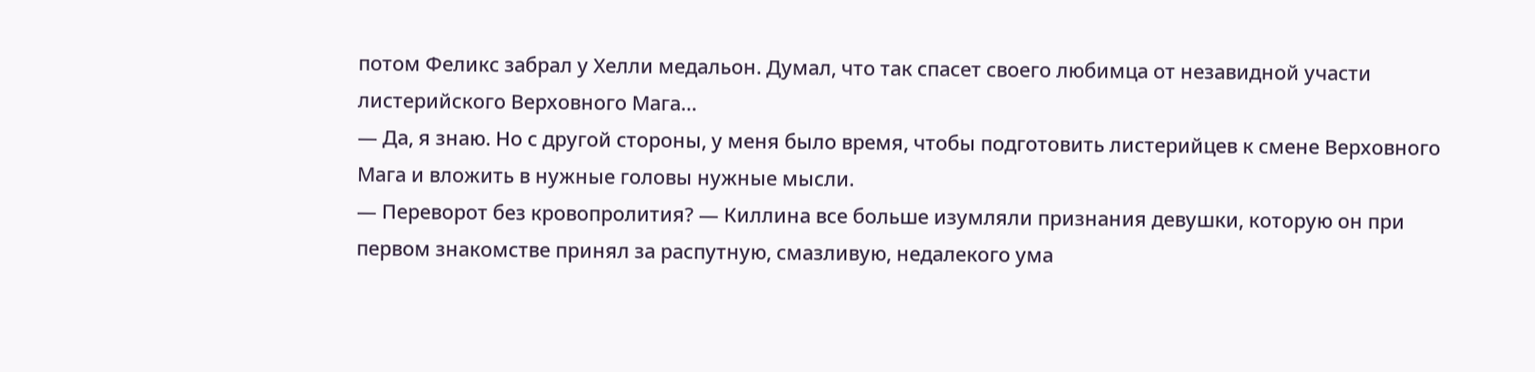потом Феликс забрал у Хелли медальон. Думал, что так спасет своего любимца от незавидной участи листерийского Верховного Мага…
— Да, я знаю. Но с другой стороны, у меня было время, чтобы подготовить листерийцев к смене Верховного Мага и вложить в нужные головы нужные мысли.
— Переворот без кровопролития? — Киллина все больше изумляли признания девушки, которую он при первом знакомстве принял за распутную, смазливую, недалекого ума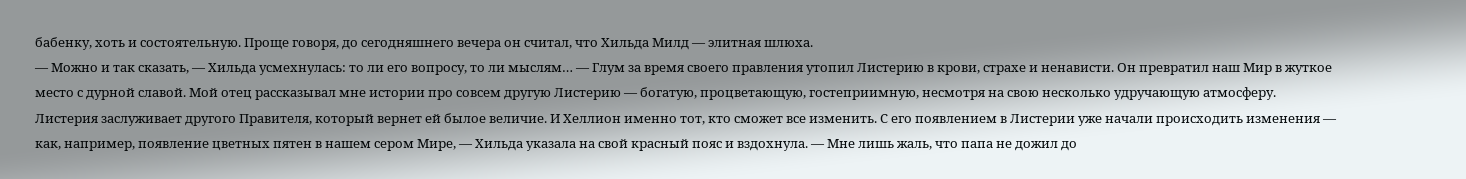бабенку, хоть и состоятельную. Проще говоря, до сегодняшнего вечера он считал, что Хильда Милд — элитная шлюха.
— Можно и так сказать, — Хильда усмехнулась: то ли его вопросу, то ли мыслям… — Глум за время своего правления утопил Листерию в крови, страхе и ненависти. Он превратил наш Мир в жуткое место с дурной славой. Мой отец рассказывал мне истории про совсем другую Листерию — богатую, процветающую, гостеприимную, несмотря на свою несколько удручающую атмосферу. Листерия заслуживает другого Правителя, который вернет ей былое величие. И Хеллион именно тот, кто сможет все изменить. С его появлением в Листерии уже начали происходить изменения — как, например, появление цветных пятен в нашем сером Мире, — Хильда указала на свой красный пояс и вздохнула. — Мне лишь жаль, что папа не дожил до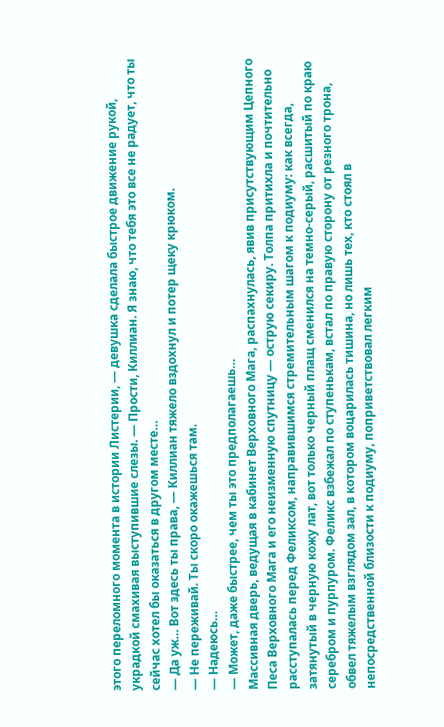этого переломного момента в истории Листерии, — девушка сделала быстрое движение рукой, украдкой смахивая выступившие слезы. — Прости, Киллиан. Я знаю, что тебя это все не радует, что ты сейчас хотел бы оказаться в другом месте…
— Да уж… Вот здесь ты права, — Киллиан тяжело вздохнул и потер щеку крюком.
— Не переживай. Ты скоро окажешься там.
— Надеюсь…
— Может, даже быстрее, чем ты это предполагаешь…
Массивная дверь, ведущая в кабинет Верховного Мага, распахнулась, явив присутствующим Цепного Песа Верховного Мага и его неизменную спутницу — острую секиру. Толпа притихла и почтительно расступалась перед Феликсом, направившимся стремительным шагом к подиуму: как всегда, затянутый в черную кожу лат, вот только черный плащ сменился на темно-серый, расшитый по краю серебром и пурпуром. Феликс взбежал по ступенькам, встал по правую сторону от резного трона, обвел тяжелым взглядом зал, в котором воцарилась тишина, но лишь тех, кто стоял в непосредственной близости к подиуму, поприветствовал легким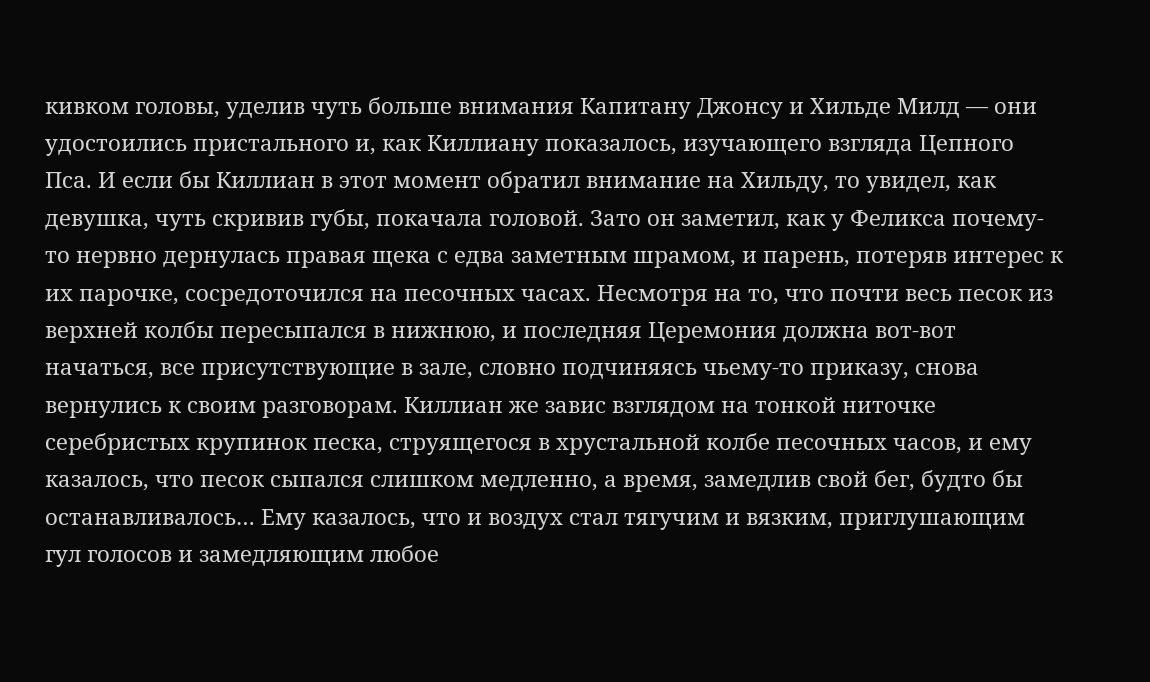кивком головы, уделив чуть больше внимания Капитану Джонсу и Хильде Милд — они удостоились пристального и, как Киллиану показалось, изучающего взгляда Цепного Пса. И если бы Киллиан в этот момент обратил внимание на Хильду, то увидел, как девушка, чуть скривив губы, покачала головой. Зато он заметил, как у Феликса почему-то нервно дернулась правая щека с едва заметным шрамом, и парень, потеряв интерес к их парочке, сосредоточился на песочных часах. Несмотря на то, что почти весь песок из верхней колбы пересыпался в нижнюю, и последняя Церемония должна вот-вот начаться, все присутствующие в зале, словно подчиняясь чьему-то приказу, снова вернулись к своим разговорам. Киллиан же завис взглядом на тонкой ниточке серебристых крупинок песка, струящегося в хрустальной колбе песочных часов, и ему казалось, что песок сыпался слишком медленно, а время, замедлив свой бег, будто бы останавливалось… Ему казалось, что и воздух стал тягучим и вязким, приглушающим гул голосов и замедляющим любое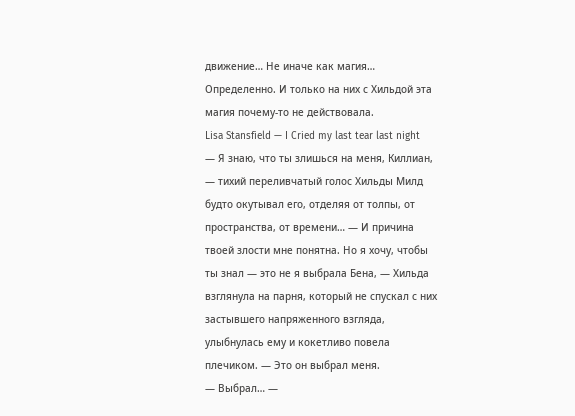движение… Не иначе как магия… Определенно. И только на них с Хильдой эта магия почему-то не действовала.
Lisa Stansfield — I Cried my last tear last night
— Я знаю, что ты злишься на меня, Киллиан, — тихий переливчатый голос Хильды Милд будто окутывал его, отделяя от толпы, от пространства, от времени… — И причина твоей злости мне понятна. Но я хочу, чтобы ты знал — это не я выбрала Бена, — Хильда взглянула на парня, который не спускал с них застывшего напряженного взгляда, улыбнулась ему и кокетливо повела плечиком. — Это он выбрал меня.
— Выбрал… —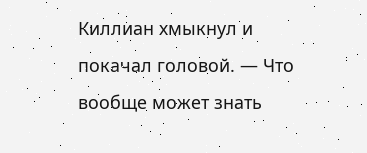Киллиан хмыкнул и покачал головой. — Что вообще может знать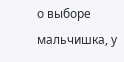о выборе мальчишка, у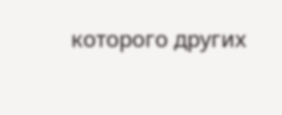которого других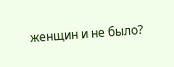женщин и не было?